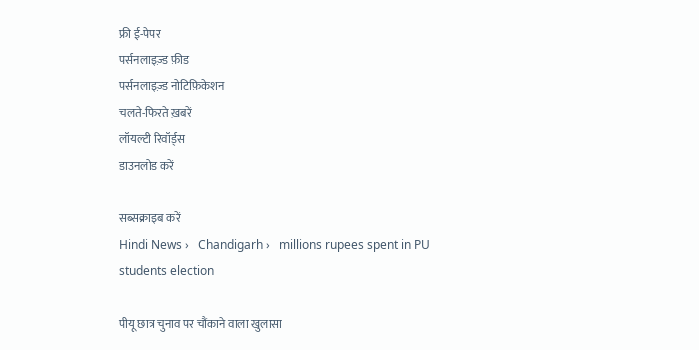फ्री ई-पेपर
पर्सनलाइज़्ड फ़ीड
पर्सनलाइज़्ड नोटिफ़िकेशन
चलते-फिरते ख़बरें
लॉयल्टी रिवॉर्ड्स
डाउनलोड करें

सब्सक्राइब करें
Hindi News ›   Chandigarh ›   millions rupees spent in PU students election

पीयू छात्र चुनाव पर चौंकाने वाला खुलासा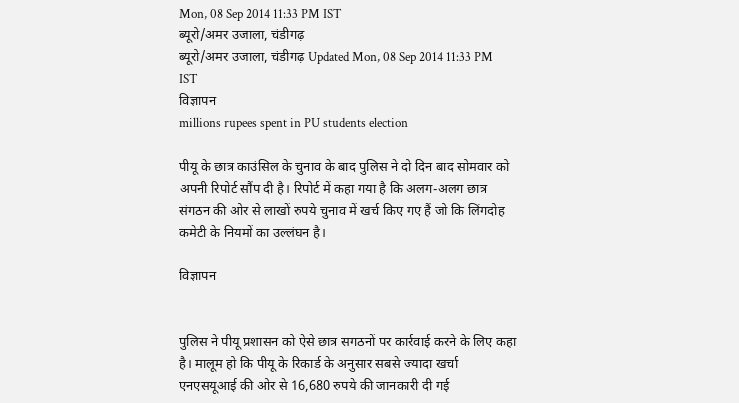Mon, 08 Sep 2014 11:33 PM IST
ब्यूरो/अमर उजाला, चंडीगढ़
ब्यूरो/अमर उजाला, चंडीगढ़ Updated Mon, 08 Sep 2014 11:33 PM IST
विज्ञापन
millions rupees spent in PU students election

पीयू के छात्र काउंसिल के चुनाव के बाद पुलिस ने दो दिन बाद सोमवार को अपनी रिपोर्ट सौंप दी है। रिपोर्ट में कहा गया है कि अलग-अलग छात्र संगठन की ओर से लाखों रुपये चुनाव में खर्च किए गए हैं जो कि लिंगदोह कमेटी के नियमों का उल्लंघन है।

विज्ञापन


पुलिस ने पीयू प्रशासन को ऐसे छात्र सगठनों पर कार्रवाई करने के लिए कहा है। मालूम हो कि पीयू के रिकार्ड के अनुसार सबसे ज्यादा खर्चा एनएसयूआई की ओर से 16,680 रुपये की जानकारी दी गई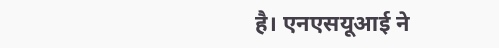है। एनएसयूआई ने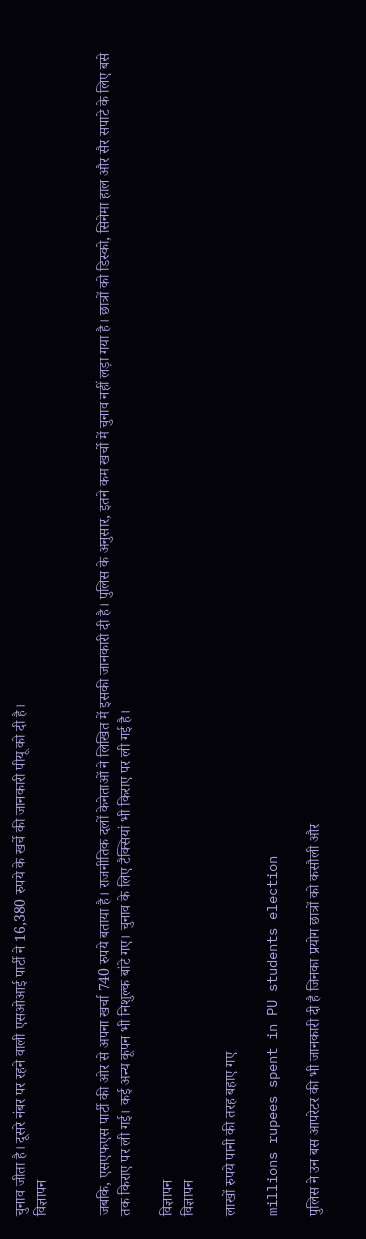चुनाव जीता है। दूसरे नंबर पर रहने वाली एसओआई पार्टी ने 16,380 रुपये के खर्चे की जानकारी पीयू को दी है।
विज्ञापन


जबकि, एसएफएस पार्टी की ओर से अपना खर्चा 740 रुपये बताया है। राजनीतिक दलों केनेताओं ने लिखित में इसकी जानकारी दी है। पुलिस के अनुसार, इतने कम खर्चो में चुनाव नहीं लड़ा गया है। छात्रों को डिस्को, सिनेमा हाल और सैर सपाटे के लिए बसे तक किराए पर ली गई। कई अन्य कूपन भी निशुल्क बांटे गए। चुनाव के लिए टैक्सियां भी किराए पर ली गई है।

विज्ञापन
विज्ञापन

लाखों रुपये पानी की तरह बहाए गए

millions rupees spent in PU students election

पुलिस ने उन बस आपरेटर की भी जानकारी दी है जिनका प्रयोग छात्रों को कसौली और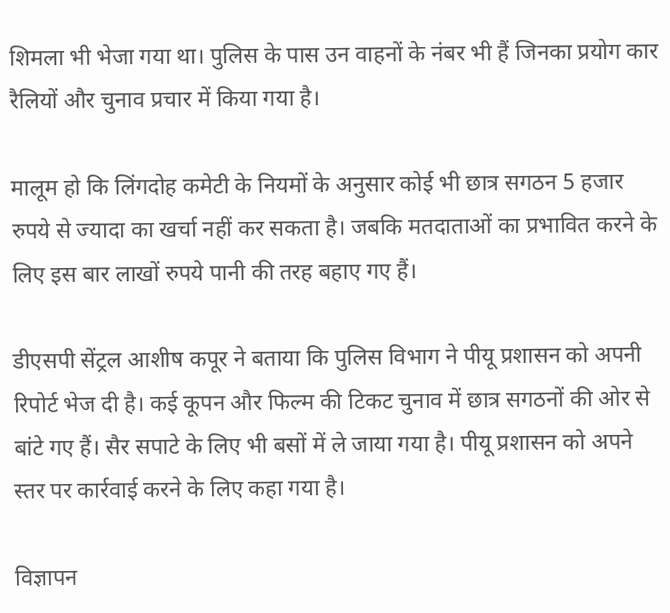शिमला भी भेजा गया था। पुलिस के पास उन वाहनों के नंबर भी हैं जिनका प्रयोग कार रैलियों और चुनाव प्रचार में किया गया है।

मालूम हो कि लिंगदोह कमेटी के नियमों के अनुसार कोई भी छात्र सगठन 5 हजार रुपये से ज्यादा का खर्चा नहीं कर सकता है। जबकि मतदाताओं का प्रभावित करने के लिए इस बार लाखों रुपये पानी की तरह बहाए गए हैं।

डीएसपी सेंट्रल आशीष कपूर ने बताया कि पुलिस विभाग ने पीयू प्रशासन को अपनी रिपोर्ट भेज दी है। कई कूपन और फिल्म की टिकट चुनाव में छात्र सगठनों की ओर से बांटे गए हैं। सैर सपाटे के लिए भी बसों में ले जाया गया है। पीयू प्रशासन को अपने स्तर पर कार्रवाई करने के लिए कहा गया है।

विज्ञापन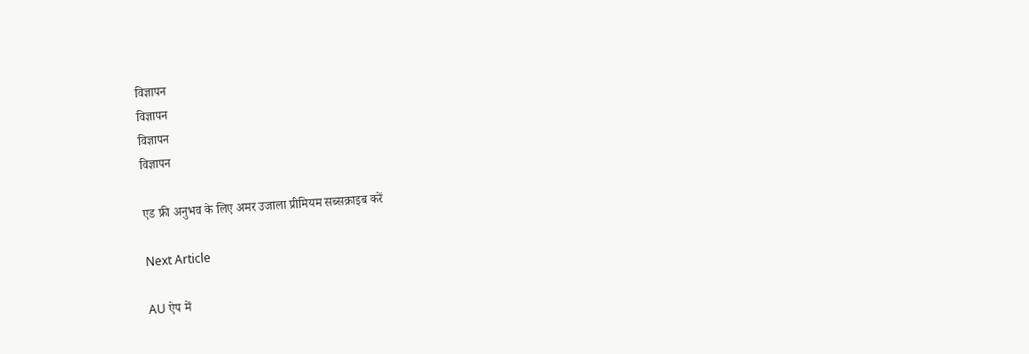विज्ञापन
विज्ञापन
विज्ञापन
विज्ञापन

एड फ्री अनुभव के लिए अमर उजाला प्रीमियम सब्सक्राइब करें

Next Article

AU ऐप में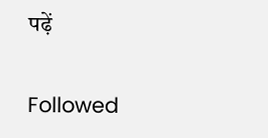पढ़ें

Followed